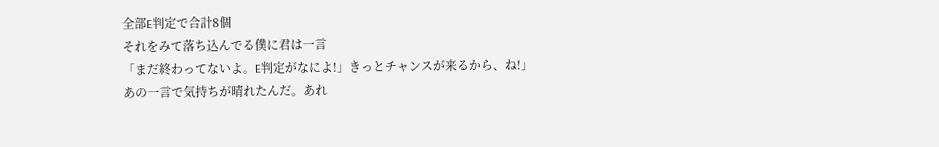全部E判定で合計8個
それをみて落ち込んでる僕に君は一言
「まだ終わってないよ。E判定がなによ!」きっとチャンスが来るから、ね!」
あの一言で気持ちが晴れたんだ。あれ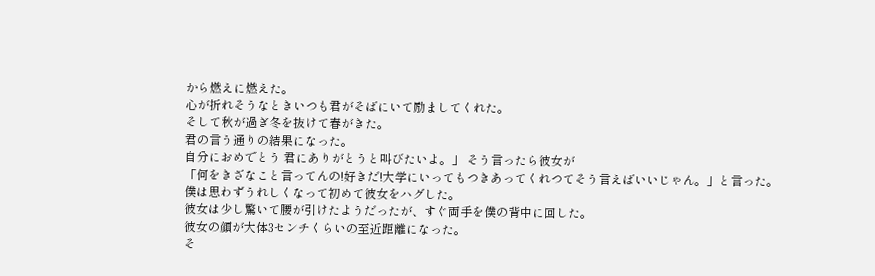から燃えに燃えた。
心が折れそうなときいつも君がそばにいて励ましてくれた。
そして秋が過ぎ冬を抜けて春がきた。
君の言う通りの結果になった。
自分におめでとう 君にありがとうと叫びたいよ。」 そう言ったら彼女が
「何をきざなこと言ってんの!好きだ!大学にいってもつきあってくれつてそう言えばいいじゃん。」と言った。
僕は思わずうれしくなって初めて彼女をハグした。
彼女は少し驚いて腰が引けたようだったが、すぐ両手を僕の背中に回した。
彼女の顔が大体3センチくらいの至近距離になった。
そ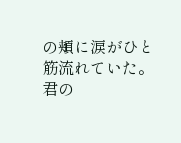の頬に涙がひと筋流れていた。
君の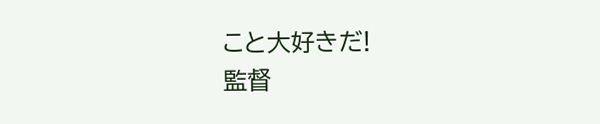こと大好きだ!
監督